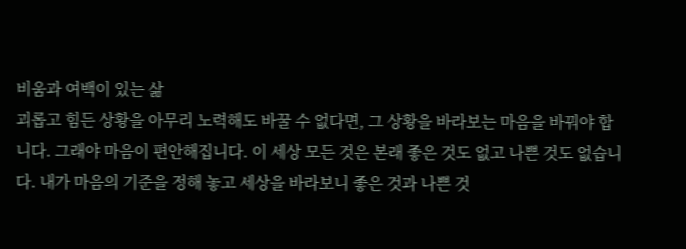비움과 여백이 있는 삶
괴롭고 힘든 상황을 아무리 노력해도 바꿀 수 없다면, 그 상황을 바라보는 마음을 바꿔야 합니다. 그래야 마음이 편안해집니다. 이 세상 모든 것은 본래 좋은 것도 없고 나쁜 것도 없습니다. 내가 마음의 기준을 정해 놓고 세상을 바라보니 좋은 것과 나쁜 것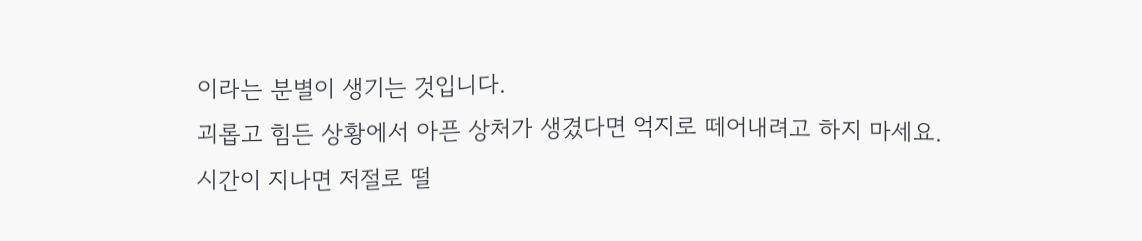이라는 분별이 생기는 것입니다.
괴롭고 힘든 상황에서 아픈 상처가 생겼다면 억지로 떼어내려고 하지 마세요. 시간이 지나면 저절로 떨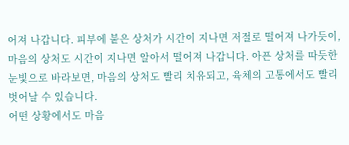어져 나갑니다. 피부에 붙은 상처가 시간이 지나면 저절로 떨어져 나가듯이, 마음의 상처도 시간이 지나면 알아서 떨어져 나갑니다. 아픈 상처를 따듯한 눈빛으로 바라보면, 마음의 상처도 빨리 치유되고, 육체의 고통에서도 빨리 벗어날 수 있습니다.
어떤 상황에서도 마음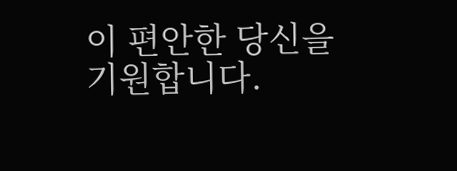이 편안한 당신을 기원합니다.